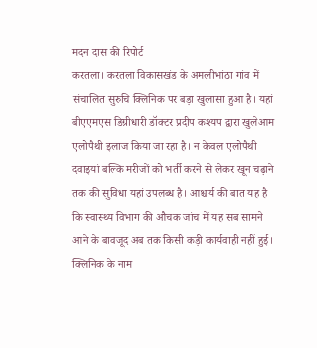मदन दास की रिपोर्ट
करतला। करतला विकासखंड के अमलीभांठा गांव में संचालित सुरुचि क्लिनिक पर बड़ा खुलासा हुआ है। यहां बीएएमएस डिग्रीधारी डॉक्टर प्रदीप कश्यप द्वारा खुलेआम एलोपैथी इलाज किया जा रहा है। न केवल एलोपैथी दवाइयां बल्कि मरीजों को भर्ती करने से लेकर खून चढ़ाने तक की सुविधा यहां उपलब्ध है। आश्चर्य की बात यह है कि स्वास्थ्य विभाग की औचक जांच में यह सब सामने आने के बावजूद अब तक किसी कड़ी कार्यवाही नहीं हुई।
क्लिनिक के नाम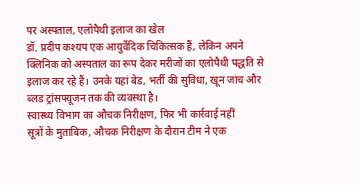पर अस्पताल, एलोपैथी इलाज का खेल
डॉ. प्रदीप कश्यप एक आयुर्वेदिक चिकित्सक हैं, लेकिन अपने क्लिनिक को अस्पताल का रूप देकर मरीजों का एलोपैथी पद्धति से इलाज कर रहे हैं। उनके यहां बेड, भर्ती की सुविधा, खून जांच और ब्लड ट्रांसफ्यूजन तक की व्यवस्था है।
स्वास्थ्य विभाग का औचक निरीक्षण, फिर भी कार्रवाई नहीं
सूत्रों के मुताबिक, औचक निरीक्षण के दौरान टीम ने एक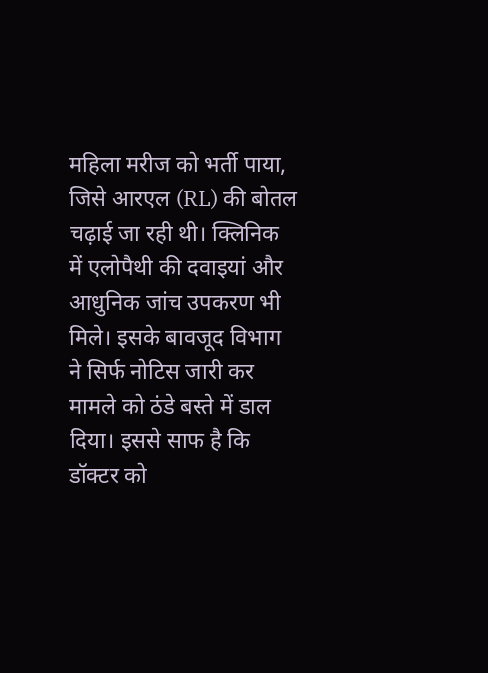महिला मरीज को भर्ती पाया, जिसे आरएल (RL) की बोतल चढ़ाई जा रही थी। क्लिनिक में एलोपैथी की दवाइयां और आधुनिक जांच उपकरण भी मिले। इसके बावजूद विभाग ने सिर्फ नोटिस जारी कर मामले को ठंडे बस्ते में डाल दिया। इससे साफ है कि डॉक्टर को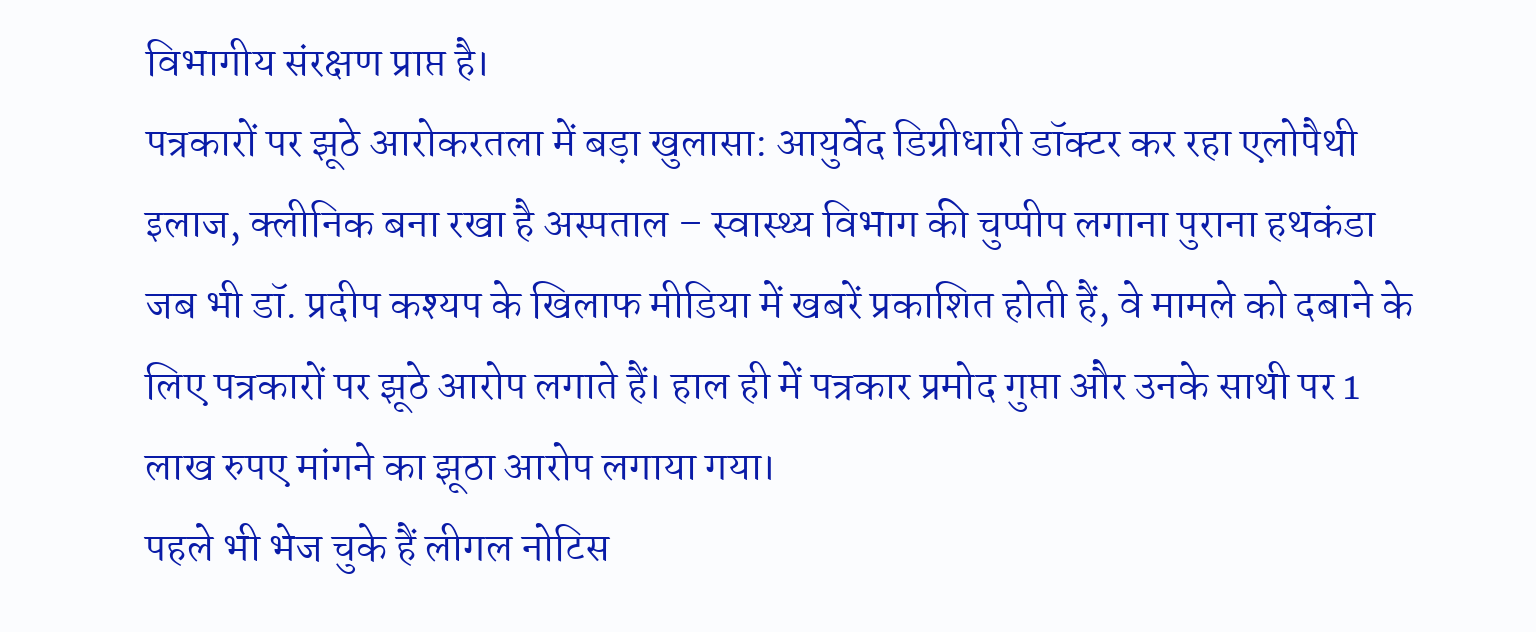विभागीय संरक्षण प्राप्त है।
पत्रकारों पर झूठे आरोकरतला में बड़ा खुलासा: आयुर्वेद डिग्रीधारी डॉक्टर कर रहा एलोपैथी इलाज, क्लीनिक बना रखा है अस्पताल – स्वास्थ्य विभाग की चुप्पीप लगाना पुराना हथकंडा
जब भी डॉ. प्रदीप कश्यप के खिलाफ मीडिया में खबरें प्रकाशित होती हैं, वे मामले को दबाने के लिए पत्रकारों पर झूठे आरोप लगाते हैं। हाल ही में पत्रकार प्रमोद गुप्ता और उनके साथी पर 1 लाख रुपए मांगने का झूठा आरोप लगाया गया।
पहले भी भेज चुके हैं लीगल नोटिस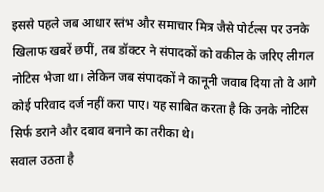इससे पहले जब आधार स्तंभ और समाचार मित्र जैसे पोर्टल्स पर उनके खिलाफ खबरें छपीं, तब डॉक्टर ने संपादकों को वकील के जरिए लीगल नोटिस भेजा था। लेकिन जब संपादकों ने कानूनी जवाब दिया तो वे आगे कोई परिवाद दर्ज नहीं करा पाए। यह साबित करता है कि उनके नोटिस सिर्फ डराने और दबाव बनाने का तरीका थे।
सवाल उठता है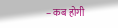– कब होगी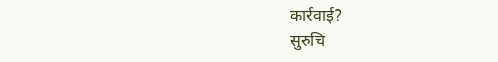कार्रवाई?
सुरुचि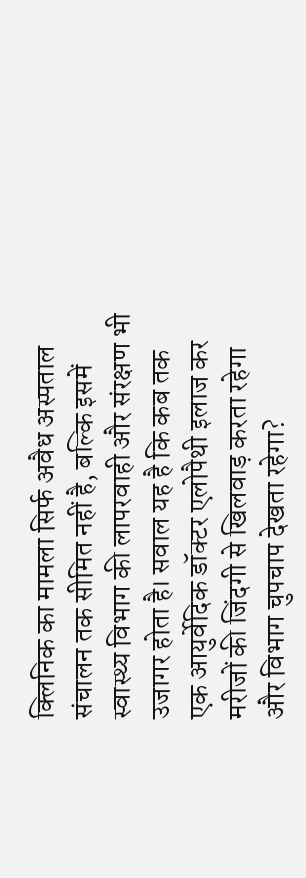क्लिनिक का मामला सिर्फ अवैध अस्पताल संचालन तक सीमित नहीं है, बल्कि इसमें स्वास्थ्य विभाग की लापरवाही और संरक्षण भी उजागर होता है। सवाल यह है कि कब तक एक आयुर्वेदिक डॉक्टर एलोपैथी इलाज कर मरीजों की जिंदगी से खिलवाड़ करता रहेगा और विभाग चुपचाप देखता रहेगा?